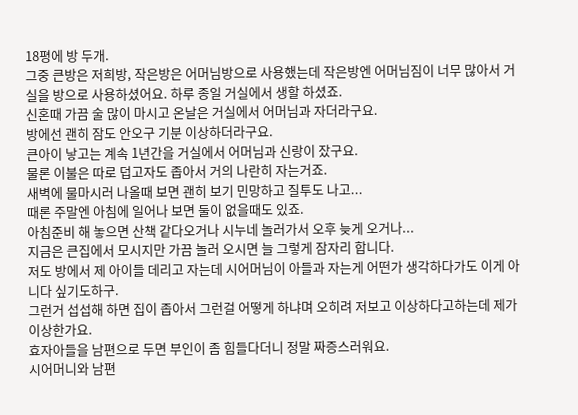18평에 방 두개.
그중 큰방은 저희방, 작은방은 어머님방으로 사용했는데 작은방엔 어머님짐이 너무 많아서 거실을 방으로 사용하셨어요. 하루 종일 거실에서 생할 하셨죠.
신혼때 가끔 술 많이 마시고 온날은 거실에서 어머님과 자더라구요.
방에선 괜히 잠도 안오구 기분 이상하더라구요.
큰아이 낳고는 계속 1년간을 거실에서 어머님과 신랑이 잤구요.
물론 이불은 따로 덥고자도 좁아서 거의 나란히 자는거죠.
새벽에 물마시러 나올때 보면 괜히 보기 민망하고 질투도 나고...
때론 주말엔 아침에 일어나 보면 둘이 없을때도 있죠.
아침준비 해 놓으면 산책 같다오거나 시누네 놀러가서 오후 늦게 오거나...
지금은 큰집에서 모시지만 가끔 놀러 오시면 늘 그렇게 잠자리 합니다.
저도 방에서 제 아이들 데리고 자는데 시어머님이 아들과 자는게 어떤가 생각하다가도 이게 아니다 싶기도하구.
그런거 섭섭해 하면 집이 좁아서 그런걸 어떻게 하냐며 오히려 저보고 이상하다고하는데 제가 이상한가요.
효자아들을 남편으로 두면 부인이 좀 힘들다더니 정말 짜증스러워요.
시어머니와 남편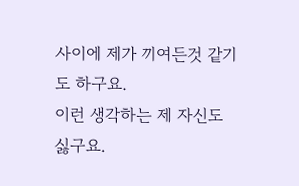사이에 제가 끼여든것 같기도 하구요.
이런 생각하는 제 자신도 싫구요.